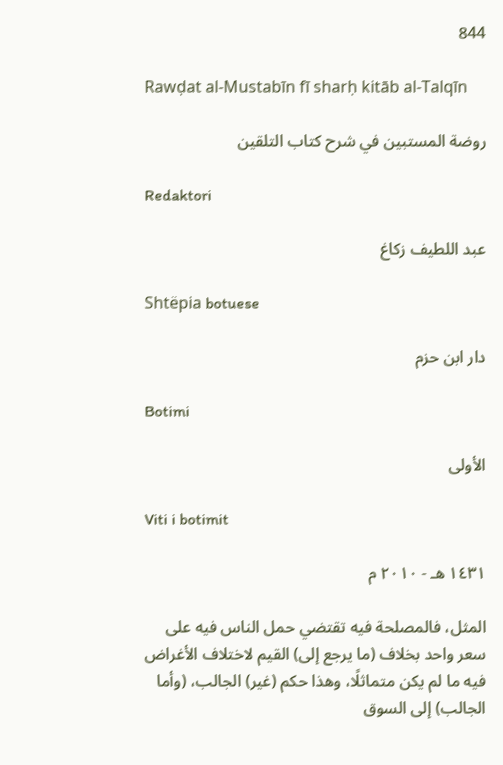844

Rawḍat al-Mustabīn fī sharḥ kitāb al-Talqīn

روضة المستبين في شرح كتاب التلقين

Redaktori

عبد اللطيف زكاغ

Shtëpia botuese

دار ابن حزم

Botimi

الأولى

Viti i botimit

١٤٣١ هـ - ٢٠١٠ م

المثل، فالمصلحة فيه تقتضي حمل الناس فيه على سعر واحد بخلاف (ما يرجع إلى) القيم لاختلاف الأغراض فيه ما لم يكن متماثلًا، وهذا حكم (غير) الجالب، (وأما الجالب) إلى السوق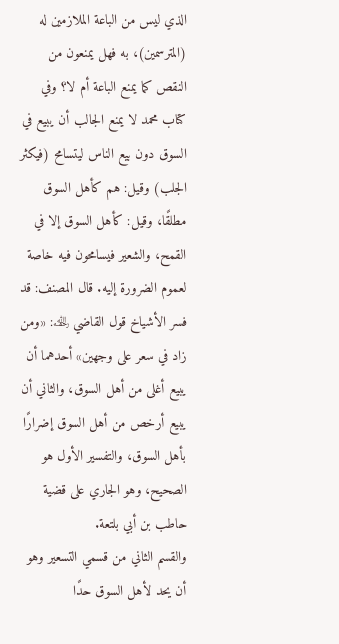الذي ليس من الباعة الملازمين له (المترسمين)، به فهل يمنعون من النقص كما يمنع الباعة أم لا؟ وفي كتاب محمد لا يمنع الجالب أن يبيع في السوق دون بيع الناس ليتسامح (فيكثر الجلب) وقيل: هم كأهل السوق مطلقًا، وقيل: كأهل السوق إلا في القمح، والشعير فيسامحون فيه خاصة لعموم الضرورة إليه. قال المصنف: قد فسر الأشياخ قول القاضي ﵀: «ومن زاد في سعر على وجهين» أحدهما أن يبيع أغلى من أهل السوق، والثاني أن يبيع أرخص من أهل السوق إضرارًا بأهل السوق، والتفسير الأول هو الصحيح، وهو الجاري على قضية حاطب بن أبي بلتعة.
والقسم الثاني من قسمي التسعير وهو أن يحد لأهل السوق حدًا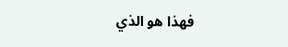فهذا هو الذي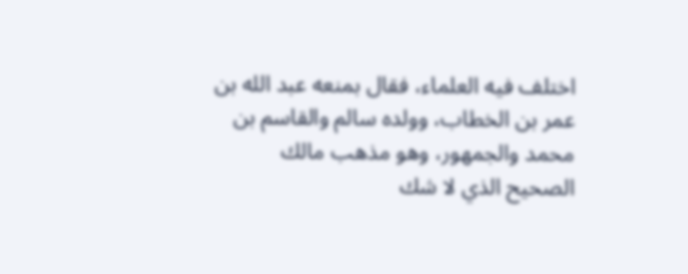اختلف فيه العلماء، فقال بمنعه عبد الله بن عمر بن الخطاب، وولده سالم والقاسم بن محمد والجمهور، وهو مذهب مالك الصحيح الذي لا شك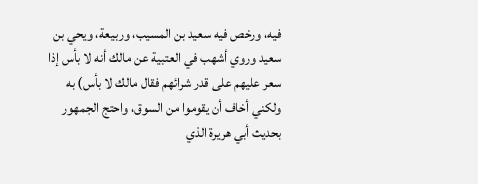فيه، ورخص فيه سعيد بن المسيب، وربيعة، ويحي بن سعيد وروي أشهب في العتبية عن مالك أنه لا بأس إذا سعر عليهم على قدر شرائهم فقال مالك لا بأس) به ولكني أخاف أن يقوموا من السوق، واحتج الجمهور بحديث أبي هريرة الذي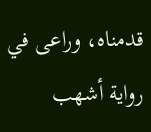قدمناه، وراعى في رواية أشهب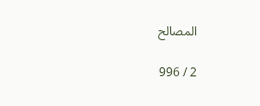المصالح

2 / 996